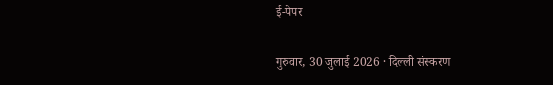ई-पेपर

गुरुवार, 30 जुलाई 2026 · दिल्ली संस्करण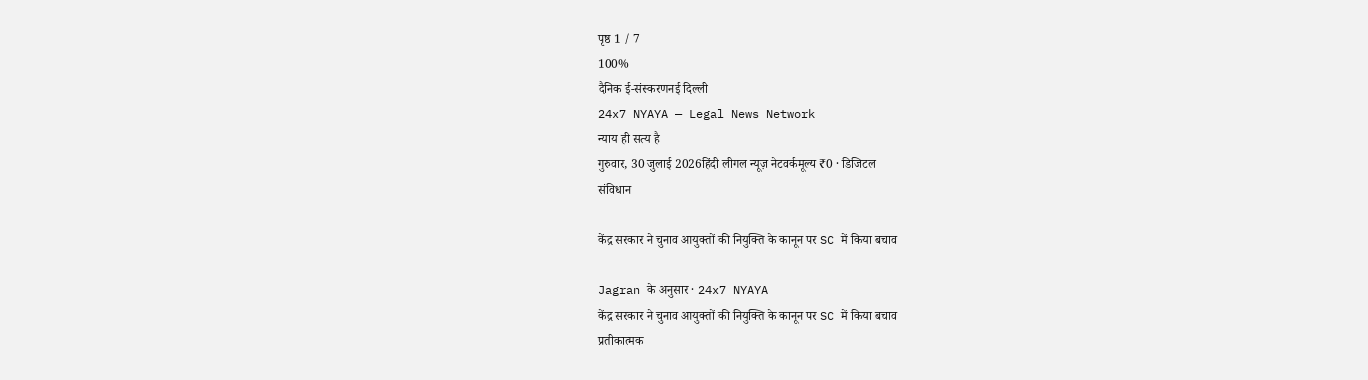पृष्ठ 1 / 7
100%
दैनिक ई-संस्करणनई दिल्ली
24x7 NYAYA — Legal News Network
न्याय ही सत्य है
गुरुवार, 30 जुलाई 2026हिंदी लीगल न्यूज़ नेटवर्कमूल्य ₹0 · डिजिटल
संविधान

केंद्र सरकार ने चुनाव आयुक्तों की नियुक्ति के कानून पर SC में किया बचाव

Jagran के अनुसार · 24x7 NYAYA
केंद्र सरकार ने चुनाव आयुक्तों की नियुक्ति के कानून पर SC में किया बचाव
प्रतीकात्मक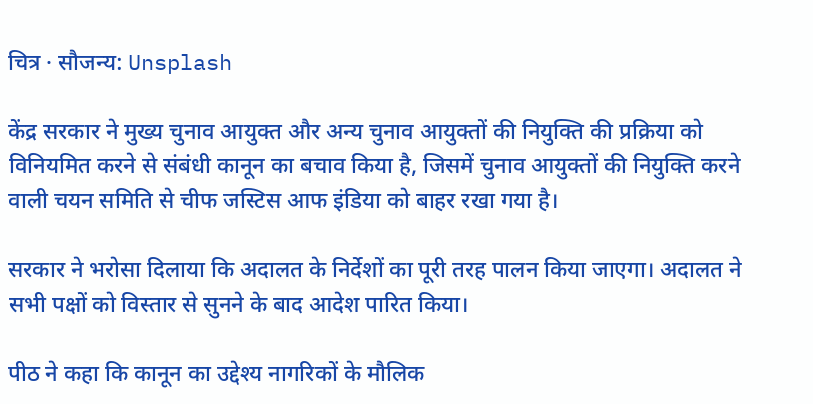चित्र · सौजन्य: Unsplash

केंद्र सरकार ने मुख्य चुनाव आयुक्त और अन्य चुनाव आयुक्तों की नियुक्ति की प्रक्रिया को विनियमित करने से संबंधी कानून का बचाव किया है, जिसमें चुनाव आयुक्तों की नियुक्ति करने वाली चयन समिति से चीफ जस्टिस आफ इंडिया को बाहर रखा गया है।

सरकार ने भरोसा दिलाया कि अदालत के निर्देशों का पूरी तरह पालन किया जाएगा। अदालत ने सभी पक्षों को विस्तार से सुनने के बाद आदेश पारित किया।

पीठ ने कहा कि कानून का उद्देश्य नागरिकों के मौलिक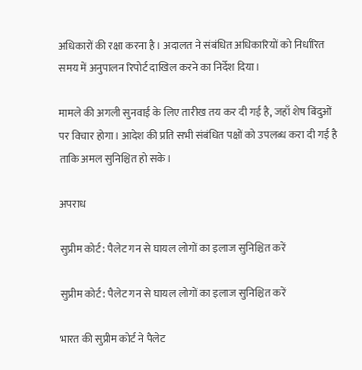अधिकारों की रक्षा करना है। अदालत ने संबंधित अधिकारियों को निर्धारित समय में अनुपालन रिपोर्ट दाखिल करने का निर्देश दिया।

मामले की अगली सुनवाई के लिए तारीख तय कर दी गई है, जहाँ शेष बिंदुओं पर विचार होगा। आदेश की प्रति सभी संबंधित पक्षों को उपलब्ध करा दी गई है ताकि अमल सुनिश्चित हो सके।

अपराध

सुप्रीम कोर्ट: पैलेट गन से घायल लोगों का इलाज सुनिश्चित करें

सुप्रीम कोर्ट: पैलेट गन से घायल लोगों का इलाज सुनिश्चित करें

भारत की सुप्रीम कोर्ट ने पैलेट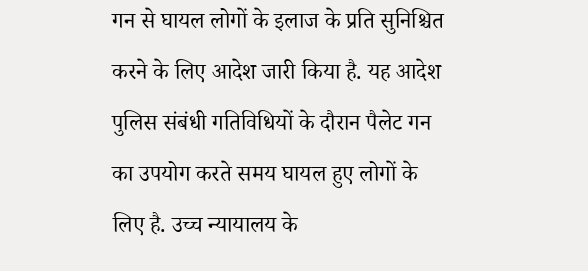गन से घायल लोगों के इलाज के प्रति सुनिश्चित करने के लिए आदेश जारी किया है. यह आदेश पुलिस संबंधी गतिविधियों के दौरान पैलेट गन का उपयोग करते समय घायल हुए लोगों के लिए है. उच्च न्यायालय के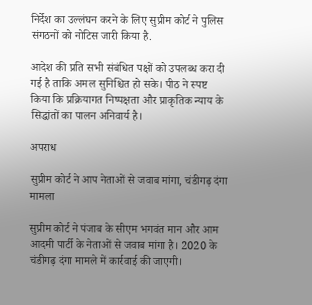निर्देश का उल्लंघन करने के लिए सुप्रीम कोर्ट ने पुलिस संगठनों को नोटिस जारी किया है.

आदेश की प्रति सभी संबंधित पक्षों को उपलब्ध करा दी गई है ताकि अमल सुनिश्चित हो सके। पीठ ने स्पष्ट किया कि प्रक्रियागत निष्पक्षता और प्राकृतिक न्याय के सिद्धांतों का पालन अनिवार्य है।

अपराध

सुप्रीम कोर्ट ने आप नेताओं से जवाब मांगा, चंडीगढ़ दंगा मामला

सुप्रीम कोर्ट ने पंजाब के सीएम भगवंत मान और आम आदमी पार्टी के नेताओं से जवाब मांगा है। 2020 के चंडीगढ़ दंगा मामले में कार्रवाई की जाएगी।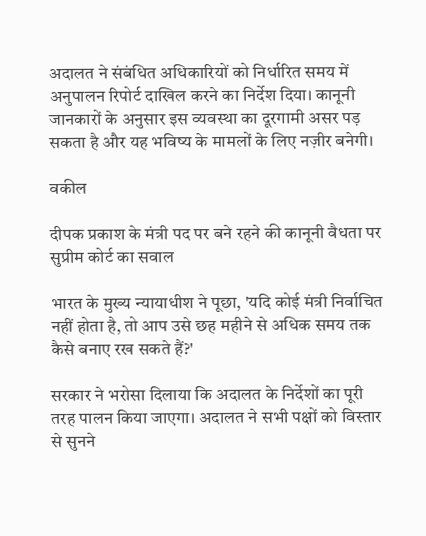अदालत ने संबंधित अधिकारियों को निर्धारित समय में अनुपालन रिपोर्ट दाखिल करने का निर्देश दिया। कानूनी जानकारों के अनुसार इस व्यवस्था का दूरगामी असर पड़ सकता है और यह भविष्य के मामलों के लिए नज़ीर बनेगी।

वकील

दीपक प्रकाश के मंत्री पद पर बने रहने की कानूनी वैधता पर सुप्रीम कोर्ट का सवाल

भारत के मुख्य न्यायाधीश ने पूछा, 'यदि कोई मंत्री निर्वाचित नहीं होता है, तो आप उसे छह महीने से अधिक समय तक कैसे बनाए रख सकते हैं?'

सरकार ने भरोसा दिलाया कि अदालत के निर्देशों का पूरी तरह पालन किया जाएगा। अदालत ने सभी पक्षों को विस्तार से सुनने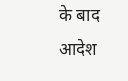के बाद आदेश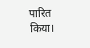पारित किया।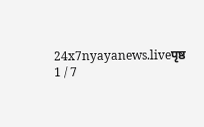24x7nyayanews.liveपृष्ठ 1 / 7